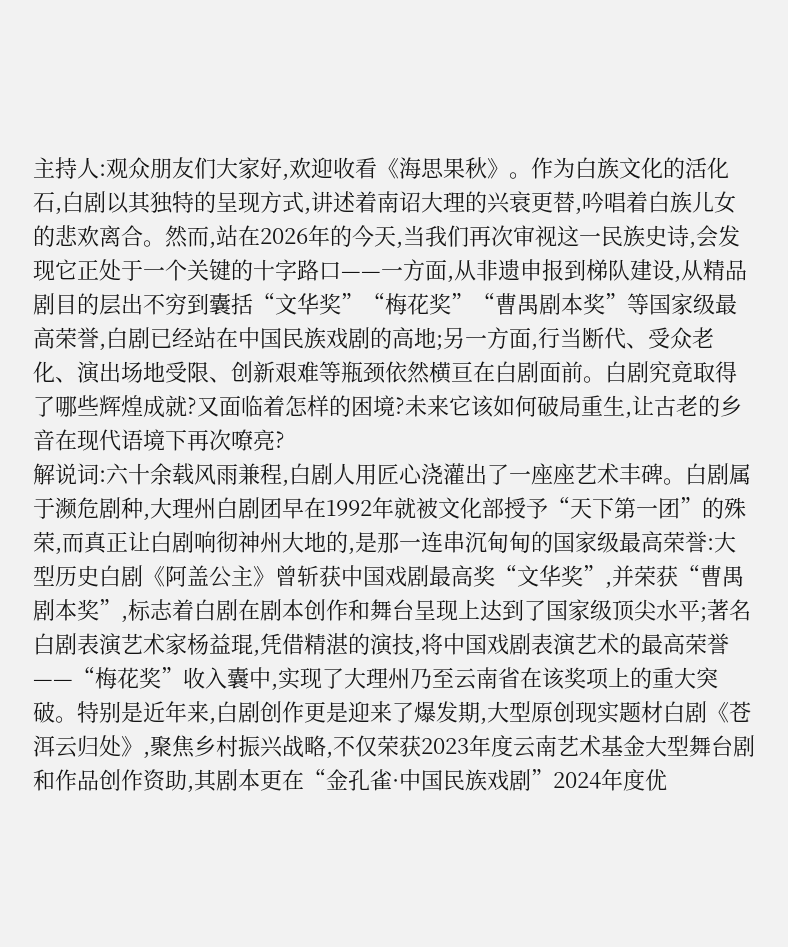主持人:观众朋友们大家好,欢迎收看《海思果秋》。作为白族文化的活化石,白剧以其独特的呈现方式,讲述着南诏大理的兴衰更替,吟唱着白族儿女的悲欢离合。然而,站在2026年的今天,当我们再次审视这一民族史诗,会发现它正处于一个关键的十字路口——一方面,从非遗申报到梯队建设,从精品剧目的层出不穷到囊括“文华奖”“梅花奖”“曹禺剧本奖”等国家级最高荣誉,白剧已经站在中国民族戏剧的高地;另一方面,行当断代、受众老化、演出场地受限、创新艰难等瓶颈依然横亘在白剧面前。白剧究竟取得了哪些辉煌成就?又面临着怎样的困境?未来它该如何破局重生,让古老的乡音在现代语境下再次嘹亮?
解说词:六十余载风雨兼程,白剧人用匠心浇灌出了一座座艺术丰碑。白剧属于濒危剧种,大理州白剧团早在1992年就被文化部授予“天下第一团”的殊荣,而真正让白剧响彻神州大地的,是那一连串沉甸甸的国家级最高荣誉:大型历史白剧《阿盖公主》曾斩获中国戏剧最高奖“文华奖”,并荣获“曹禺剧本奖”,标志着白剧在剧本创作和舞台呈现上达到了国家级顶尖水平;著名白剧表演艺术家杨益琨,凭借精湛的演技,将中国戏剧表演艺术的最高荣誉——“梅花奖”收入囊中,实现了大理州乃至云南省在该奖项上的重大突破。特别是近年来,白剧创作更是迎来了爆发期,大型原创现实题材白剧《苍洱云归处》,聚焦乡村振兴战略,不仅荣获2023年度云南艺术基金大型舞台剧和作品创作资助,其剧本更在“金孔雀·中国民族戏剧”2024年度优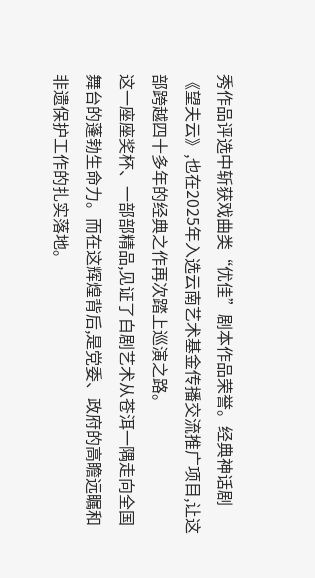秀作品评选中斩获戏曲类“优佳”剧本作品荣誉。经典神话剧《望夫云》,也在2025年入选云南艺术基金传播交流推广项目,让这部跨越四十多年的经典之作再次踏上巡演之路。
这一座座奖杯、一部部精品,见证了白剧艺术从苍洱一隅走向全国舞台的蓬勃生命力。而在这辉煌背后,是党委、政府的高瞻远瞩和非遗保护工作的扎实落地。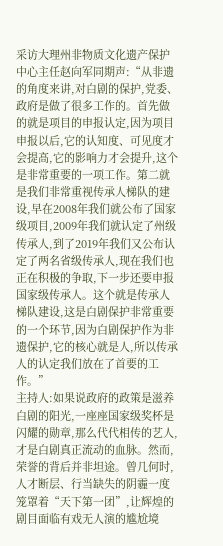采访大理州非物质文化遗产保护中心主任赵向军同期声:“从非遗的角度来讲,对白剧的保护,党委、政府是做了很多工作的。首先做的就是项目的申报认定,因为项目申报以后,它的认知度、可见度才会提高,它的影响力才会提升,这个是非常重要的一项工作。第二就是我们非常重视传承人梯队的建设,早在2008年我们就公布了国家级项目,2009年我们就认定了州级传承人,到了2019年我们又公布认定了两名省级传承人,现在我们也正在积极的争取,下一步还要申报国家级传承人。这个就是传承人梯队建设,这是白剧保护非常重要的一个环节,因为白剧保护作为非遗保护,它的核心就是人,所以传承人的认定我们放在了首要的工作。”
主持人:如果说政府的政策是滋养白剧的阳光,一座座国家级奖杯是闪耀的勋章,那么代代相传的艺人,才是白剧真正流动的血脉。然而,荣誉的背后并非坦途。曾几何时,人才断层、行当缺失的阴霾一度笼罩着“天下第一团”,让辉煌的剧目面临有戏无人演的尴尬境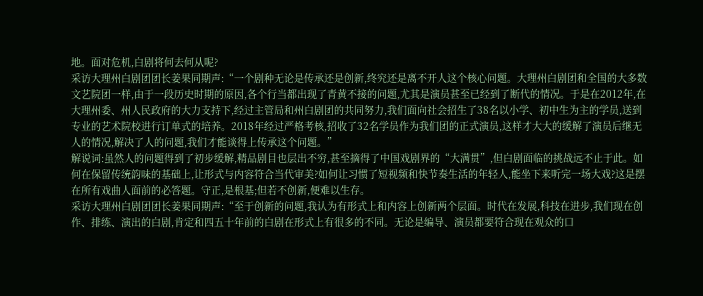地。面对危机,白剧将何去何从呢?
采访大理州白剧团团长姜果同期声:“一个剧种无论是传承还是创新,终究还是离不开人这个核心问题。大理州白剧团和全国的大多数文艺院团一样,由于一段历史时期的原因,各个行当都出现了青黄不接的问题,尤其是演员甚至已经到了断代的情况。于是在2012年,在大理州委、州人民政府的大力支持下,经过主管局和州白剧团的共同努力,我们面向社会招生了38名以小学、初中生为主的学员,送到专业的艺术院校进行订单式的培养。2018年经过严格考核,招收了32名学员作为我们团的正式演员,这样才大大的缓解了演员后继无人的情况,解决了人的问题,我们才能谈得上传承这个问题。”
解说词:虽然人的问题得到了初步缓解,精品剧目也层出不穷,甚至摘得了中国戏剧界的“大满贯”,但白剧面临的挑战远不止于此。如何在保留传统韵味的基础上,让形式与内容符合当代审美?如何让习惯了短视频和快节奏生活的年轻人,能坐下来听完一场大戏?这是摆在所有戏曲人面前的必答题。守正,是根基;但若不创新,便难以生存。
采访大理州白剧团团长姜果同期声:“至于创新的问题,我认为有形式上和内容上创新两个层面。时代在发展,科技在进步,我们现在创作、排练、演出的白剧,肯定和四五十年前的白剧在形式上有很多的不同。无论是编导、演员都要符合现在观众的口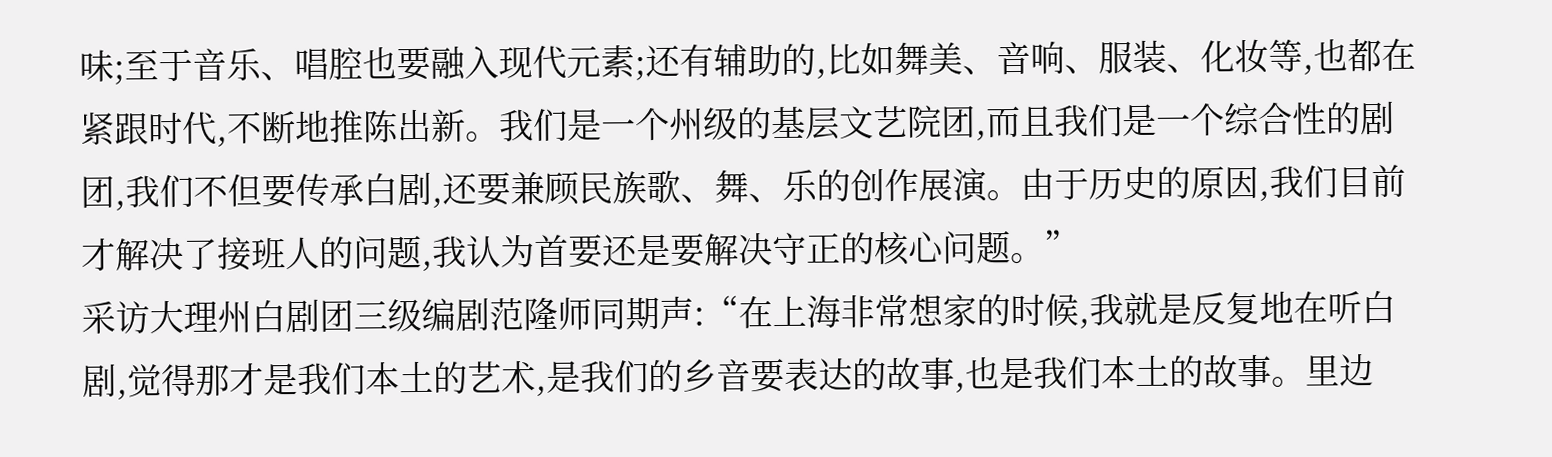味;至于音乐、唱腔也要融入现代元素;还有辅助的,比如舞美、音响、服装、化妆等,也都在紧跟时代,不断地推陈出新。我们是一个州级的基层文艺院团,而且我们是一个综合性的剧团,我们不但要传承白剧,还要兼顾民族歌、舞、乐的创作展演。由于历史的原因,我们目前才解决了接班人的问题,我认为首要还是要解决守正的核心问题。”
采访大理州白剧团三级编剧范隆师同期声:“在上海非常想家的时候,我就是反复地在听白剧,觉得那才是我们本土的艺术,是我们的乡音要表达的故事,也是我们本土的故事。里边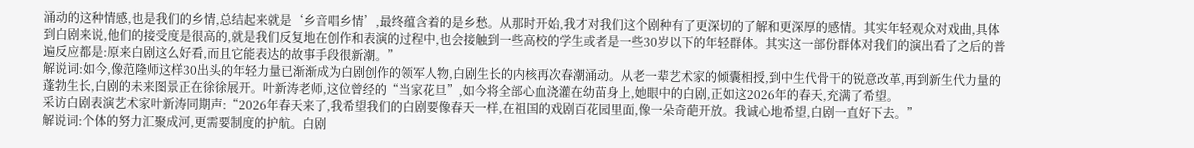涌动的这种情感,也是我们的乡情,总结起来就是‘乡音唱乡情’,最终蕴含着的是乡愁。从那时开始,我才对我们这个剧种有了更深切的了解和更深厚的感情。其实年轻观众对戏曲,具体到白剧来说,他们的接受度是很高的,就是我们反复地在创作和表演的过程中,也会接触到一些高校的学生或者是一些30岁以下的年轻群体。其实这一部份群体对我们的演出看了之后的普遍反应都是:原来白剧这么好看,而且它能表达的故事手段很新潮。”
解说词:如今,像范隆师这样30出头的年轻力量已渐渐成为白剧创作的领军人物,白剧生长的内核再次春潮涌动。从老一辈艺术家的倾囊相授,到中生代骨干的锐意改革,再到新生代力量的蓬勃生长,白剧的未来图景正在徐徐展开。叶新涛老师,这位曾经的“当家花旦”,如今将全部心血浇灌在幼苗身上,她眼中的白剧,正如这2026年的春天,充满了希望。
采访白剧表演艺术家叶新涛同期声:“2026年春天来了,我希望我们的白剧要像春天一样,在祖国的戏剧百花园里面,像一朵奇葩开放。我诚心地希望,白剧一直好下去。”
解说词:个体的努力汇聚成河,更需要制度的护航。白剧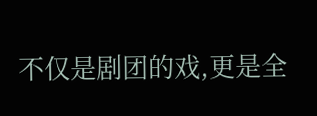不仅是剧团的戏,更是全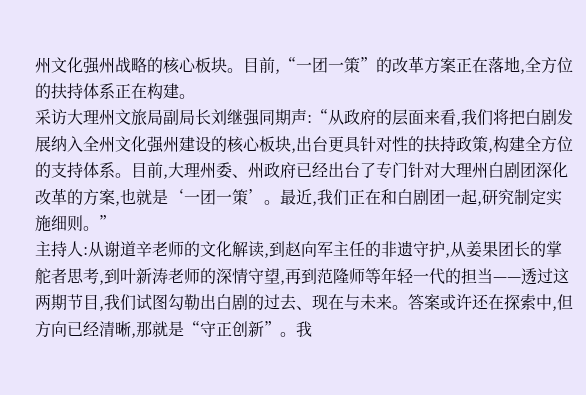州文化强州战略的核心板块。目前,“一团一策”的改革方案正在落地,全方位的扶持体系正在构建。
采访大理州文旅局副局长刘继强同期声:“从政府的层面来看,我们将把白剧发展纳入全州文化强州建设的核心板块,出台更具针对性的扶持政策,构建全方位的支持体系。目前,大理州委、州政府已经出台了专门针对大理州白剧团深化改革的方案,也就是‘一团一策’。最近,我们正在和白剧团一起,研究制定实施细则。”
主持人:从谢道辛老师的文化解读,到赵向军主任的非遗守护,从姜果团长的掌舵者思考,到叶新涛老师的深情守望,再到范隆师等年轻一代的担当——透过这两期节目,我们试图勾勒出白剧的过去、现在与未来。答案或许还在探索中,但方向已经清晰,那就是“守正创新”。我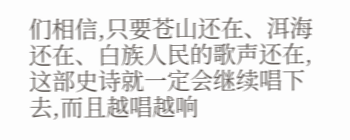们相信,只要苍山还在、洱海还在、白族人民的歌声还在,这部史诗就一定会继续唱下去,而且越唱越响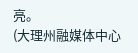亮。
(大理州融媒体中心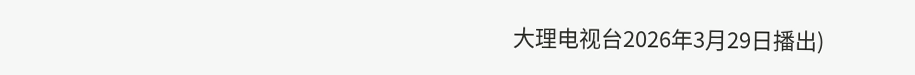大理电视台2026年3月29日播出)